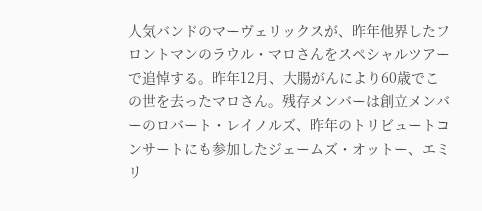人気バンドのマーヴェリックスが、昨年他界したフロントマンのラウル・マロさんをスペシャルツアーで追悼する。昨年12月、大腸がんにより60歳でこの世を去ったマロさん。残存メンバーは創立メンバーのロバート・レイノルズ、昨年のトリビュートコンサートにも参加したジェームズ・オットー、エミリ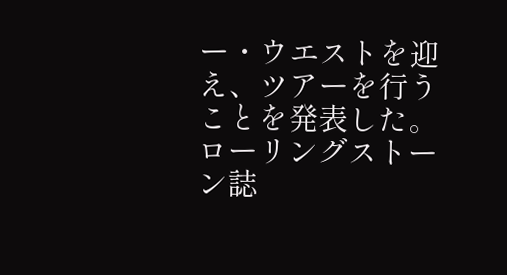ー・ウエストを迎え、ツアーを行うことを発表した。
ローリングストーン誌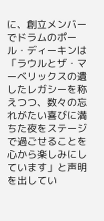に、創立メンバーでドラムのポール・ディーキンは「ラウルとザ・マーベリックスの遺したレガシーを称えつつ、数々の忘れがたい喜びに満ちた夜をステージで過ごせることを心から楽しみにしています」と声明を出してい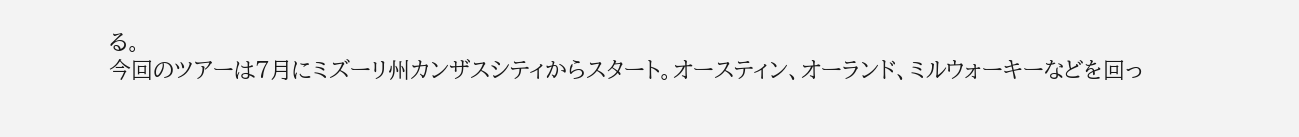る。
今回のツアーは7月にミズーリ州カンザスシティからスタート。オースティン、オーランド、ミルウォーキーなどを回っ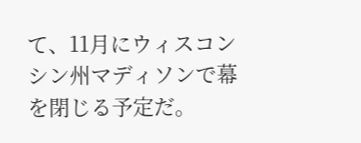て、11月にウィスコンシン州マディソンで幕を閉じる予定だ。